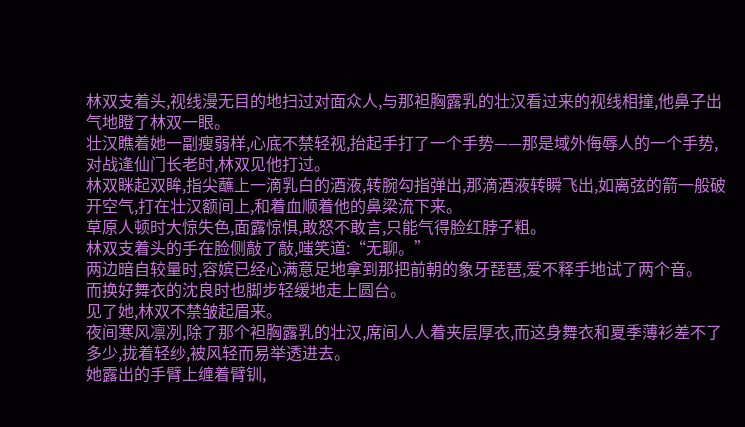林双支着头,视线漫无目的地扫过对面众人,与那袒胸露乳的壮汉看过来的视线相撞,他鼻子出气地瞪了林双一眼。
壮汉瞧着她一副瘦弱样,心底不禁轻视,抬起手打了一个手势——那是域外侮辱人的一个手势,对战逢仙门长老时,林双见他打过。
林双眯起双眸,指尖蘸上一滴乳白的酒液,转腕勾指弹出,那滴酒液转瞬飞出,如离弦的箭一般破开空气,打在壮汉额间上,和着血顺着他的鼻梁流下来。
草原人顿时大惊失色,面露惊惧,敢怒不敢言,只能气得脸红脖子粗。
林双支着头的手在脸侧敲了敲,嗤笑道:“无聊。”
两边暗自较量时,容嫔已经心满意足地拿到那把前朝的象牙琵琶,爱不释手地试了两个音。
而换好舞衣的沈良时也脚步轻缓地走上圆台。
见了她,林双不禁皱起眉来。
夜间寒风凛冽,除了那个袒胸露乳的壮汉,席间人人着夹层厚衣,而这身舞衣和夏季薄衫差不了多少,拢着轻纱,被风轻而易举透进去。
她露出的手臂上缠着臂钏,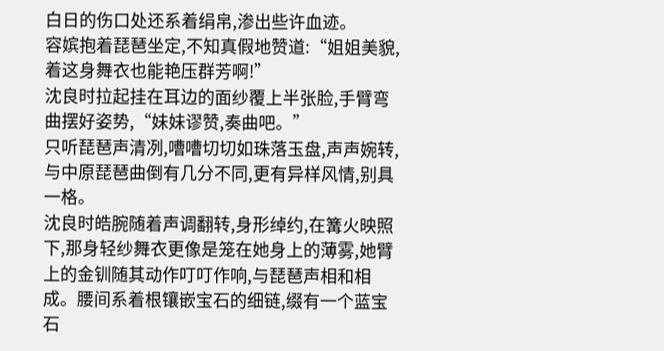白日的伤口处还系着绢帛,渗出些许血迹。
容嫔抱着琵琶坐定,不知真假地赞道:“姐姐美貌,着这身舞衣也能艳压群芳啊!”
沈良时拉起挂在耳边的面纱覆上半张脸,手臂弯曲摆好姿势,“妹妹谬赞,奏曲吧。”
只听琵琶声清冽,嘈嘈切切如珠落玉盘,声声婉转,与中原琵琶曲倒有几分不同,更有异样风情,别具一格。
沈良时皓腕随着声调翻转,身形绰约,在篝火映照下,那身轻纱舞衣更像是笼在她身上的薄雾,她臂上的金钏随其动作叮叮作响,与琵琶声相和相成。腰间系着根镶嵌宝石的细链,缀有一个蓝宝石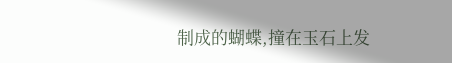制成的蝴蝶,撞在玉石上发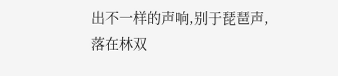出不一样的声响,别于琵琶声,落在林双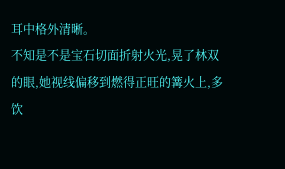耳中格外清晰。
不知是不是宝石切面折射火光,晃了林双的眼,她视线偏移到燃得正旺的篝火上,多饮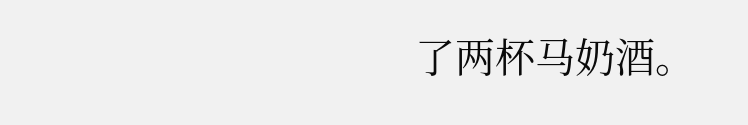了两杯马奶酒。